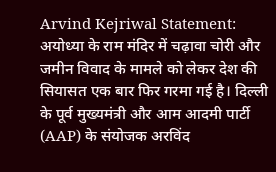Arvind Kejriwal Statement: अयोध्या के राम मंदिर में चढ़ावा चोरी और जमीन विवाद के मामले को लेकर देश की सियासत एक बार फिर गरमा गई है। दिल्ली के पूर्व मुख्यमंत्री और आम आदमी पार्टी (AAP) के संयोजक अरविंद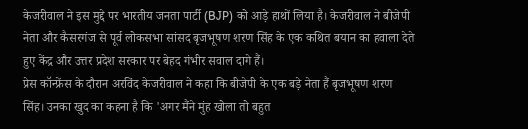केजरीवाल ने इस मुद्दे पर भारतीय जनता पार्टी (BJP) को आड़े हाथों लिया है। केजरीवाल ने बीजेपी नेता और कैसरगंज से पूर्व लोकसभा सांसद बृजभूषण शरण सिंह के एक कथित बयान का हवाला देते हुए केंद्र और उत्तर प्रदेश सरकार पर बेहद गंभीर सवाल दागे हैं।
प्रेस कॉन्फ्रेंस के दौरान अरविंद केजरीवाल ने कहा कि बीजेपी के एक बड़े नेता हैं बृजभूषण शरण सिंह। उनका खुद का कहना है कि 'अगर मैंने मुंह खोला तो बहुत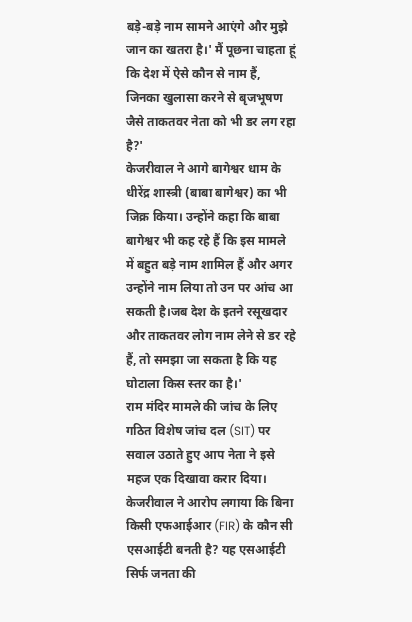बड़े-बड़े नाम सामने आएंगे और मुझे जान का खतरा है।' मैं पूछना चाहता हूं कि देश में ऐसे कौन से नाम हैं, जिनका खुलासा करने से बृजभूषण जैसे ताकतवर नेता को भी डर लग रहा है?'
केजरीवाल ने आगे बागेश्वर धाम के धीरेंद्र शास्त्री (बाबा बागेश्वर) का भी जिक्र किया। उन्होंने कहा कि बाबा बागेश्वर भी कह रहे हैं कि इस मामले में बहुत बड़े नाम शामिल हैं और अगर उन्होंने नाम लिया तो उन पर आंच आ सकती है।जब देश के इतने रसूखदार और ताकतवर लोग नाम लेने से डर रहे हैं, तो समझा जा सकता है कि यह घोटाला किस स्तर का है।'
राम मंदिर मामले की जांच के लिए गठित विशेष जांच दल (SIT) पर सवाल उठाते हुए आप नेता ने इसे महज एक दिखावा करार दिया। केजरीवाल ने आरोप लगाया कि बिना किसी एफआईआर (FIR) के कौन सी एसआईटी बनती है? यह एसआईटी सिर्फ जनता की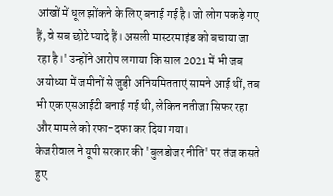आंखों में धूल झोंकने के लिए बनाई गई है। जो लोग पकड़े गए हैं, वे सब छोटे प्यादे हैं। असली मास्टरमाइंड को बचाया जा रहा है।' उन्होंने आरोप लगाया कि साल 2021 में भी जब अयोध्या में जमीनों से जुड़ी अनियमितताएं सामने आई थीं, तब भी एक एसआईटी बनाई गई थी, लेकिन नतीजा सिफर रहा और मामले को रफा-दफा कर दिया गया।
केजरीवाल ने यूपी सरकार की 'बुलडोजर नीति' पर तंज कसते हुए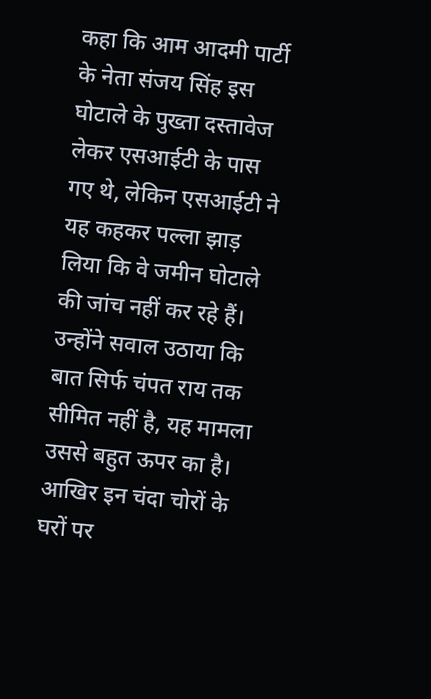कहा कि आम आदमी पार्टी के नेता संजय सिंह इस घोटाले के पुख्ता दस्तावेज लेकर एसआईटी के पास गए थे, लेकिन एसआईटी ने यह कहकर पल्ला झाड़ लिया कि वे जमीन घोटाले की जांच नहीं कर रहे हैं। उन्होंने सवाल उठाया कि बात सिर्फ चंपत राय तक सीमित नहीं है, यह मामला उससे बहुत ऊपर का है। आखिर इन चंदा चोरों के घरों पर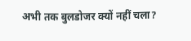अभी तक बुलडोजर क्यों नहीं चला?